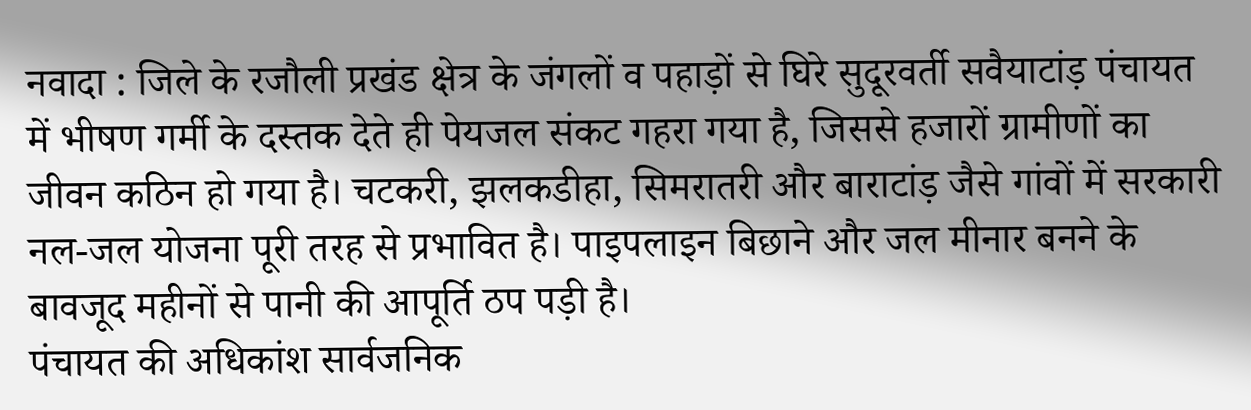नवादा : जिले के रजौली प्रखंड क्षेत्र के जंगलों व पहाड़ों से घिरे सुदूरवर्ती सवैयाटांड़ पंचायत में भीषण गर्मी के दस्तक देते ही पेयजल संकट गहरा गया है, जिससे हजारों ग्रामीणों का जीवन कठिन हो गया है। चटकरी, झलकडीहा, सिमरातरी और बाराटांड़ जैसे गांवों में सरकारी नल-जल योजना पूरी तरह से प्रभावित है। पाइपलाइन बिछाने और जल मीनार बनने के बावजूद महीनों से पानी की आपूर्ति ठप पड़ी है।
पंचायत की अधिकांश सार्वजनिक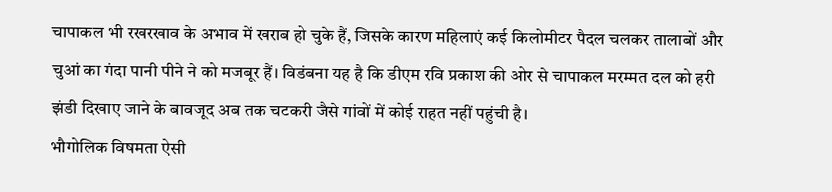चापाकल भी रखरखाव के अभाव में खराब हो चुके हैं, जिसके कारण महिलाएं कई किलोमीटर पैदल चलकर तालाबों और चुआं का गंदा पानी पीने ने को मजबूर हैं। विडंबना यह है कि डीएम रवि प्रकाश की ओर से चापाकल मरम्मत दल को हरी झंडी दिखाए जाने के बावजूद अब तक चटकरी जैसे गांवों में कोई राहत नहीं पहुंची है।
भौगोलिक विषमता ऐसी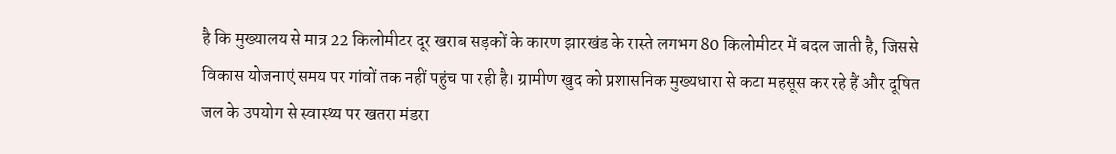है कि मुख्यालय से मात्र 22 किलोमीटर दूर खराब सड़कों के कारण झारखंड के रास्ते लगभग 80 किलोमीटर में बदल जाती है, जिससे विकास योजनाएं समय पर गांवों तक नहीं पहुंच पा रही है। ग्रामीण खुद को प्रशासनिक मुख्यधारा से कटा महसूस कर रहे हैं और दूषित जल के उपयोग से स्वास्थ्य पर खतरा मंडरा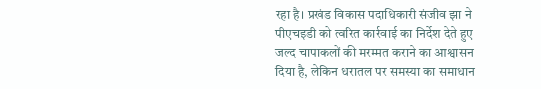रहा है। प्रखंड विकास पदाधिकारी संजीव झा ने पीएचइडी को त्वरित कार्रवाई का निर्देश देते हुए जल्द चापाकलों की मरम्मत कराने का आश्वासन दिया है, लेकिन धरातल पर समस्या का समाधान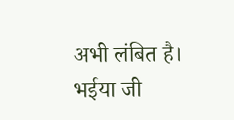अभी लंबित है।
भईया जी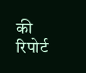की रिपोर्ट